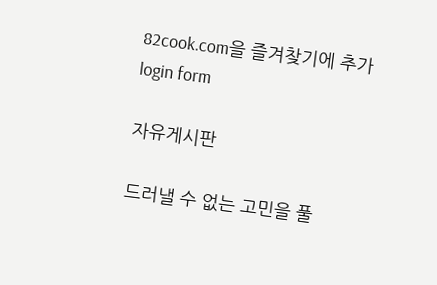82cook.com을 즐겨찾기에 추가
login form

자유게시판

드러낼 수 없는 고민을 풀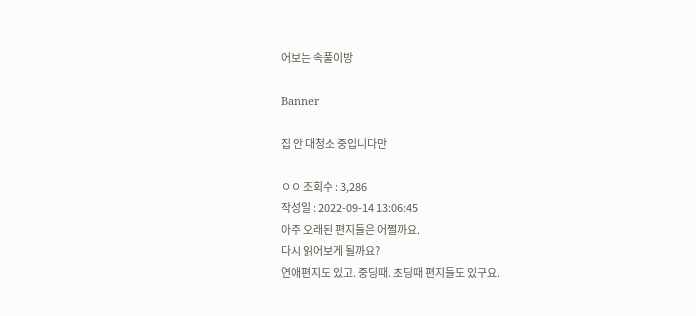어보는 속풀이방

Banner

집 안 대청소 중입니다만

ㅇㅇ 조회수 : 3,286
작성일 : 2022-09-14 13:06:45
아주 오래된 편지들은 어쩔까요.
다시 읽어보게 될까요?
연애편지도 있고. 중딩때. 초딩때 편지들도 있구요.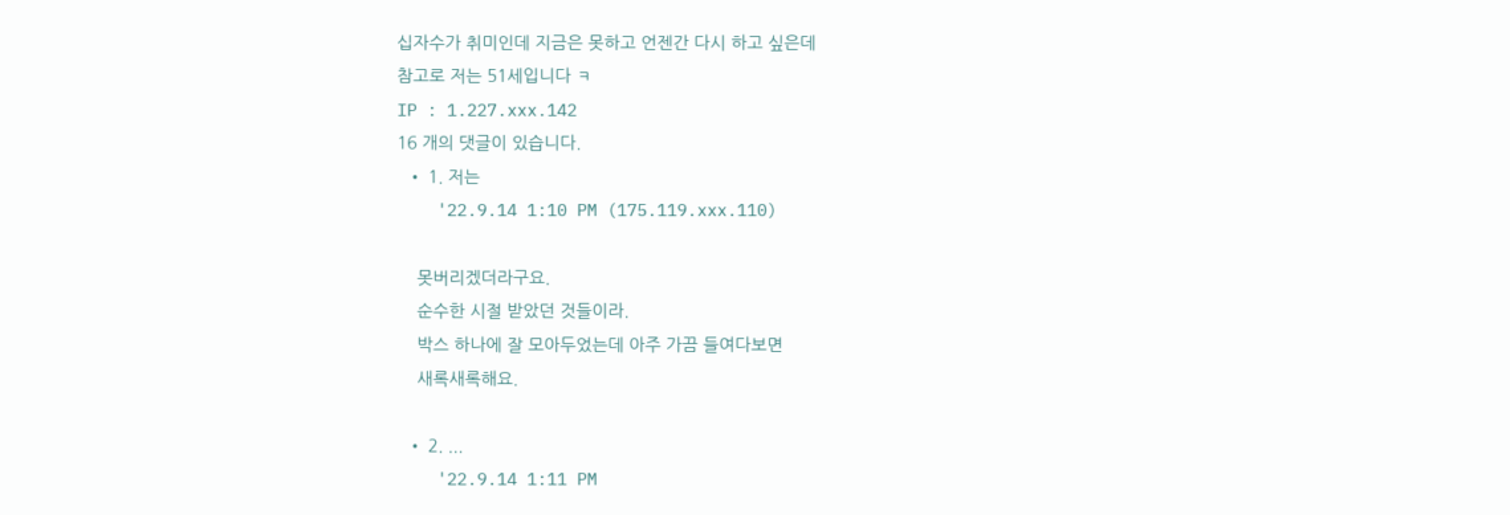십자수가 취미인데 지금은 못하고 언젠간 다시 하고 싶은데
참고로 저는 51세입니다 ㅋ
IP : 1.227.xxx.142
16 개의 댓글이 있습니다.
  • 1. 저는
    '22.9.14 1:10 PM (175.119.xxx.110)

    못버리겠더라구요.
    순수한 시절 받았던 것들이라.
    박스 하나에 잘 모아두었는데 아주 가끔 들여다보면
    새록새록해요.

  • 2. ...
    '22.9.14 1:11 PM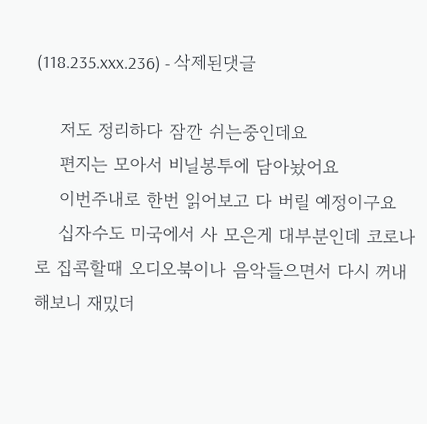(118.235.xxx.236) - 삭제된댓글

    저도 정리하다 잠깐 쉬는중인데요
    편지는 모아서 비닐봉투에 담아놨어요
    이번주내로 한번 읽어보고 다 버릴 예정이구요
    십자수도 미국에서 사 모은게 대부분인데 코로나로 집콕할때 오디오북이나 음악들으면서 다시 꺼내 해보니 재밌더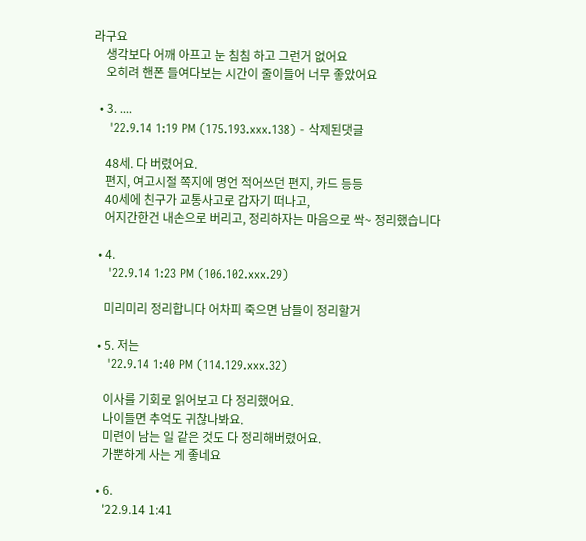라구요
    생각보다 어깨 아프고 눈 침침 하고 그런거 없어요
    오히려 핸폰 들여다보는 시간이 줄이들어 너무 좋았어요

  • 3. ....
    '22.9.14 1:19 PM (175.193.xxx.138) - 삭제된댓글

    48세. 다 버렸어요.
    편지, 여고시절 쪽지에 명언 적어쓰던 편지, 카드 등등
    40세에 친구가 교통사고로 갑자기 떠나고,
    어지간한건 내손으로 버리고, 정리하자는 마음으로 싹~ 정리했습니다

  • 4.
    '22.9.14 1:23 PM (106.102.xxx.29)

    미리미리 정리합니다 어차피 죽으면 남들이 정리할거

  • 5. 저는
    '22.9.14 1:40 PM (114.129.xxx.32)

    이사를 기회로 읽어보고 다 정리했어요.
    나이들면 추억도 귀찮나봐요.
    미련이 남는 일 같은 것도 다 정리해버렸어요.
    가뿐하게 사는 게 좋네요

  • 6.
    '22.9.14 1:41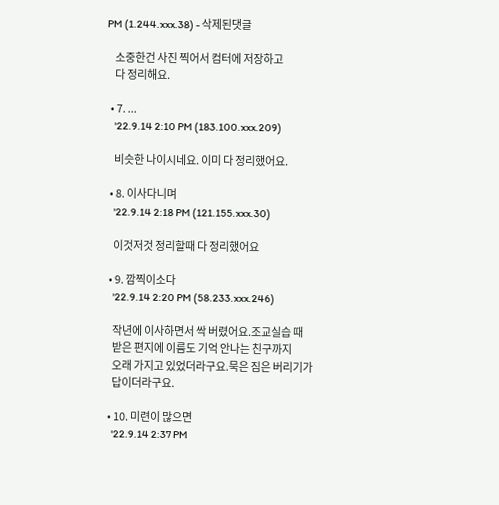PM (1.244.xxx.38) - 삭제된댓글

    소중한건 사진 찍어서 컴터에 저장하고
    다 정리해요.

  • 7. ...
    '22.9.14 2:10 PM (183.100.xxx.209)

    비슷한 나이시네요. 이미 다 정리했어요.

  • 8. 이사다니며
    '22.9.14 2:18 PM (121.155.xxx.30)

    이것저것 정리할때 다 정리했어요

  • 9. 깜찍이소다
    '22.9.14 2:20 PM (58.233.xxx.246)

    작년에 이사하면서 싹 버렸어요.조교실습 때
    받은 편지에 이름도 기억 안나는 친구까지
    오래 가지고 있었더라구요.묵은 짐은 버리기가
    답이더라구요.

  • 10. 미련이 많으면
    '22.9.14 2:37 PM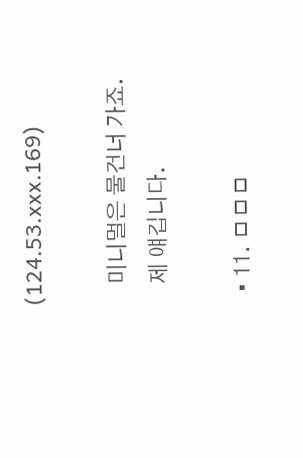(124.53.xxx.169)

    미니멀은 물건너 가죠.
    제 얘깁니다.

  • 11. ㅁㅁㅁ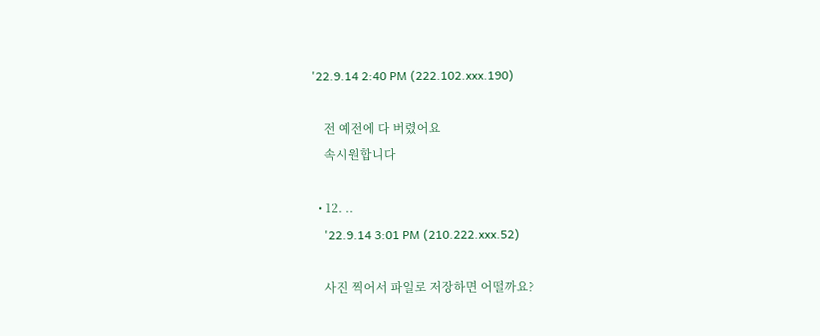'22.9.14 2:40 PM (222.102.xxx.190)

    전 예전에 다 버렸어요
    속시원합니다

  • 12. ..
    '22.9.14 3:01 PM (210.222.xxx.52)

    사진 찍어서 파일로 저장하면 어떨까요?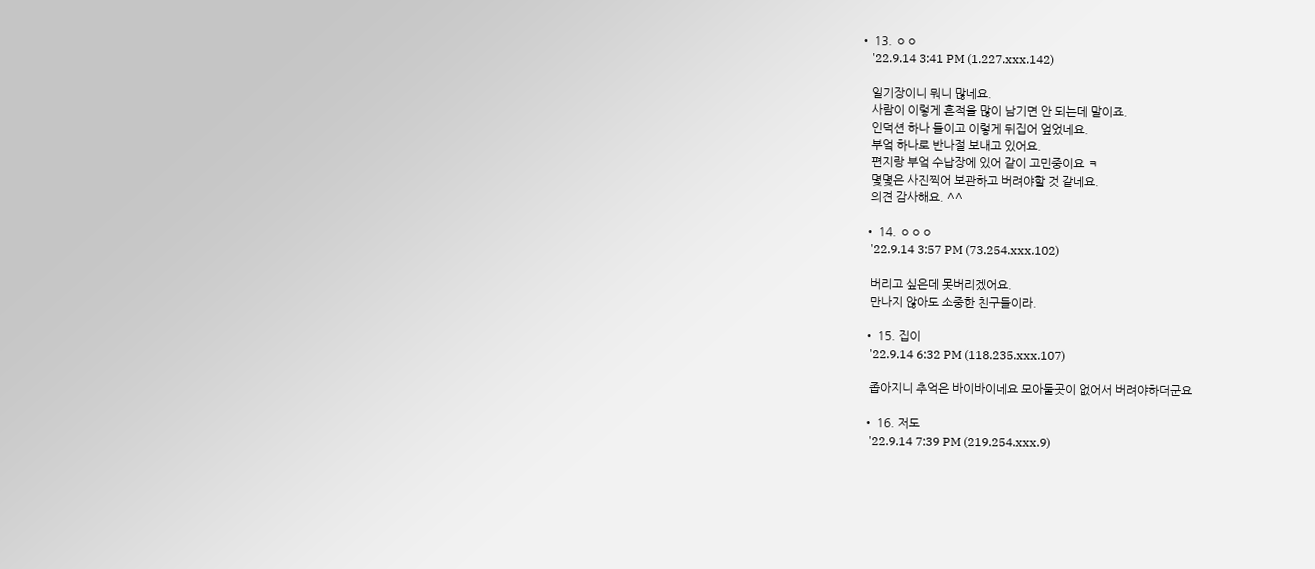• 13. ㅇㅇ
    '22.9.14 3:41 PM (1.227.xxx.142)

    일기장이니 뭐니 많네요.
    사람이 이렇게 흔적을 많이 남기면 안 되는데 말이죠.
    인덕션 하나 들이고 이렇게 뒤집어 엎었네요.
    부엌 하나로 반나절 보내고 있어요.
    편지랑 부엌 수납장에 있어 같이 고민중이요 ㅋ
    몇몇은 사진찍어 보관하고 버려야할 것 같네요.
    의견 감사해요. ^^

  • 14. ㅇㅇㅇ
    '22.9.14 3:57 PM (73.254.xxx.102)

    버리고 싶은데 못버리겠어요.
    만나지 않아도 소중한 친구들이라.

  • 15. 집이
    '22.9.14 6:32 PM (118.235.xxx.107)

    좁아지니 추억은 바이바이네요 모아둘곳이 없어서 버려야하더군요

  • 16. 저도
    '22.9.14 7:39 PM (219.254.xxx.9)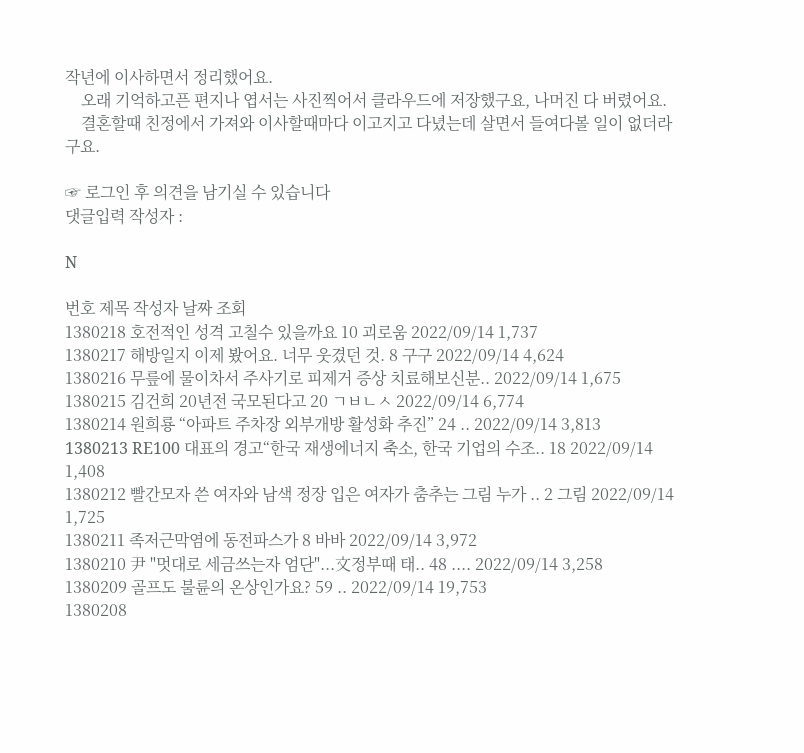작년에 이사하면서 정리했어요.
    오래 기억하고픈 편지나 엽서는 사진찍어서 클라우드에 저장했구요, 나머진 다 버렸어요.
    결혼할때 친정에서 가져와 이사할때마다 이고지고 다녔는데 살면서 들여다볼 일이 없더라구요.

☞ 로그인 후 의견을 남기실 수 있습니다
댓글입력 작성자 :

N

번호 제목 작성자 날짜 조회
1380218 호전적인 성격 고칠수 있을까요 10 괴로움 2022/09/14 1,737
1380217 해방일지 이제 봤어요. 너무 웃겼던 것. 8 구구 2022/09/14 4,624
1380216 무릎에 물이차서 주사기로 피제거 증상 치료해보신분.. 2022/09/14 1,675
1380215 김건희 20년전 국모된다고 20 ㄱㅂㄴㅅ 2022/09/14 6,774
1380214 원희룡 “아파트 주차장 외부개방 활성화 추진” 24 .. 2022/09/14 3,813
1380213 RE100 대표의 경고“한국 재생에너지 축소, 한국 기업의 수조.. 18 2022/09/14 1,408
1380212 빨간모자 쓴 여자와 남색 정장 입은 여자가 춤추는 그림 누가 .. 2 그림 2022/09/14 1,725
1380211 족저근막염에 동전파스가 8 바바 2022/09/14 3,972
1380210 尹 "멋대로 세금쓰는자 엄단"...文정부때 태.. 48 .... 2022/09/14 3,258
1380209 골프도 불륜의 온상인가요? 59 .. 2022/09/14 19,753
1380208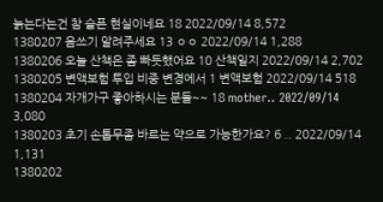늙는다는건 참 슬픈 현실이네요 18 2022/09/14 8,572
1380207 음쓰기 알려주세요 13 ㅇㅇ 2022/09/14 1,288
1380206 오늘 산책은 좀 빠듯했어요 10 산책일지 2022/09/14 2,702
1380205 변액보험 투입 비중 변경에서 1 변액보험 2022/09/14 518
1380204 자개가구 좋아하시는 분들~~ 18 mother.. 2022/09/14 3,080
1380203 초기 손톱무좀 바르는 약으로 가능한가요? 6 .. 2022/09/14 1,131
1380202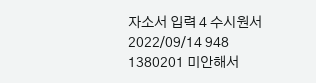자소서 입력 4 수시원서 2022/09/14 948
1380201 미안해서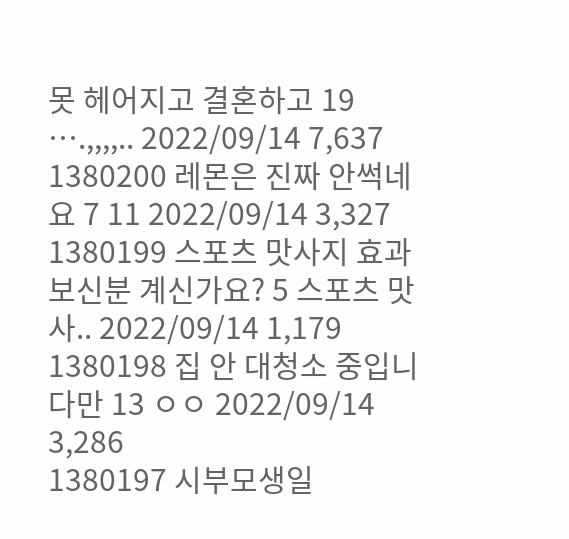못 헤어지고 결혼하고 19 ….,,,,.. 2022/09/14 7,637
1380200 레몬은 진짜 안썩네요 7 11 2022/09/14 3,327
1380199 스포츠 맛사지 효과보신분 계신가요? 5 스포츠 맛사.. 2022/09/14 1,179
1380198 집 안 대청소 중입니다만 13 ㅇㅇ 2022/09/14 3,286
1380197 시부모생일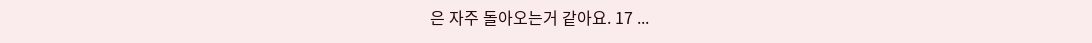은 자주 돌아오는거 같아요. 17 ...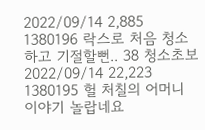2022/09/14 2,885
1380196 락스로 처음 청소하고 기절할뻔.. 38 청소초보 2022/09/14 22,223
1380195 헐 처칠의 어머니 이야기 놀랍네요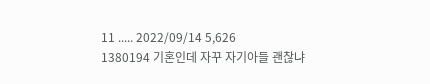11 ..... 2022/09/14 5,626
1380194 기혼인데 자꾸 자기아들 괜찮냐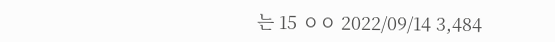는 15 ㅇㅇ 2022/09/14 3,484